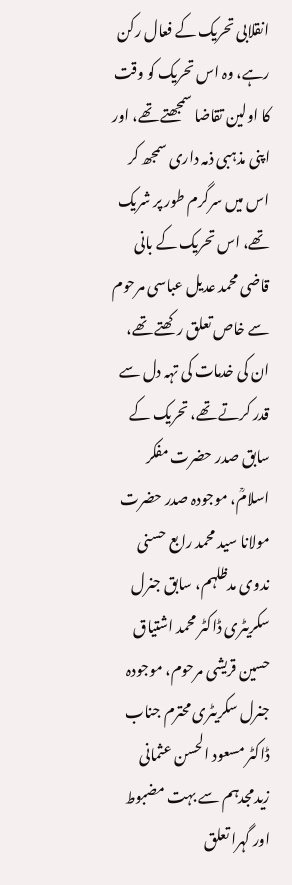انقلابی تحریک کے فعال رکن رہے، وہ اس تحریک کو وقت کا اولین تقاضا سمجھتے تھے، اور اپنی مذہبی ذمہ داری سمجھ کر اس میں سرگرم طور پر شریک تھے، اس تحریک کے بانی قاضی محمد عدیل عباسی مرحوم سے خاص تعلق رکھتے تھے، ان کی خدمات کی تہہ دل سے قدر کرتے تھے، تحریک کے سابق صدر حضرت مفکر اسلامؒ، موجودہ صدر حضرت مولانا سید محمد رابع حسنی ندوی مدظلہم، سابق جنرل سکریٹری ڈاکٹر محمد اشتیاق حسین قریشی مرحوم، موجودہ جنرل سکریٹری محترم جناب ڈاکٹر مسعود الحسن عثمانی زیدمجدہم سے بہت مضبوط اور گہرا تعلق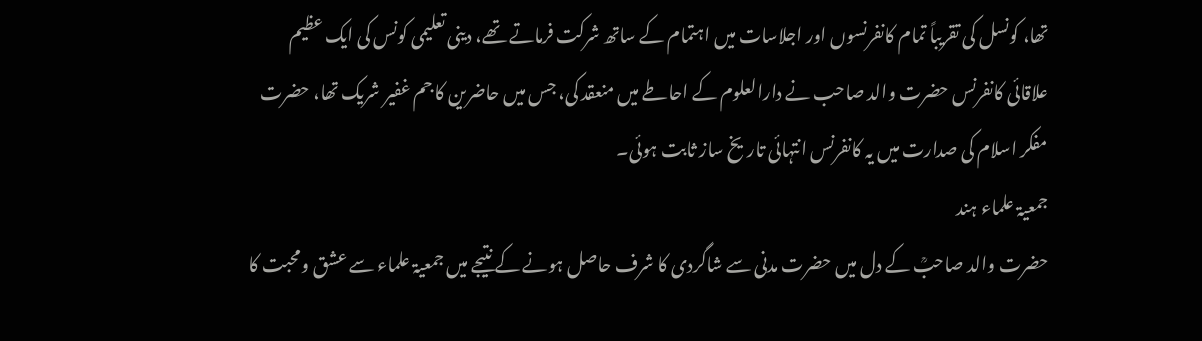تھا، کونسل کی تقریباً تمام کانفرنسوں اور اجلاسات میں اہتمام کے ساتھ شرکت فرماتے تھے، دینی تعلیمی کونس کی ایک عظیم علاقائی کانفرنس حضرت والد صاحب نے دارالعلوم کے احاطے میں منعقد کی، جس میں حاضرین کا جم غفیر شریک تھا، حضرت مفکر اسلام کی صدارت میں یہ کانفرنس انتہائی تاریخ ساز ثابت ہوئی۔
جمعیۃ علماء ہند
حضرت والد صاحبؒ کے دل میں حضرت مدنی سے شاگردی کا شرف حاصل ہونے کے نتیجے میں جمعیۃ علماء سے عشق ومحبت کا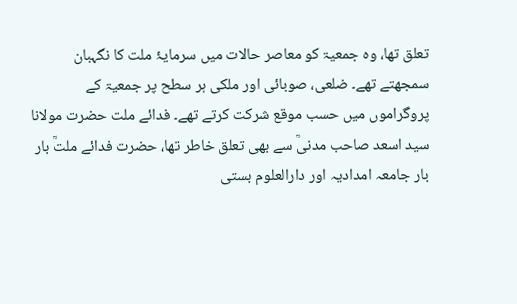تعلق تھا، وہ جمعیۃ کو معاصر حالات میں سرمایۂ ملت کا نگہبان سمجھتے تھے۔ ضلعی، صوبائی اور ملکی ہر سطح پر جمعیۃ کے پروگراموں میں حسب موقع شرکت کرتے تھے۔ فدائے ملت حضرت مولانا سید اسعد صاحب مدنیؒ سے بھی تعلق خاطر تھا، حضرت فدائے ملتؒ بار بار جامعہ امدادیہ اور دارالعلوم بستی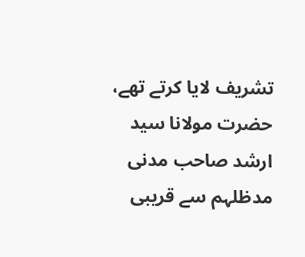تشریف لایا کرتے تھے، حضرت مولانا سید ارشد صاحب مدنی مدظلہم سے قریبی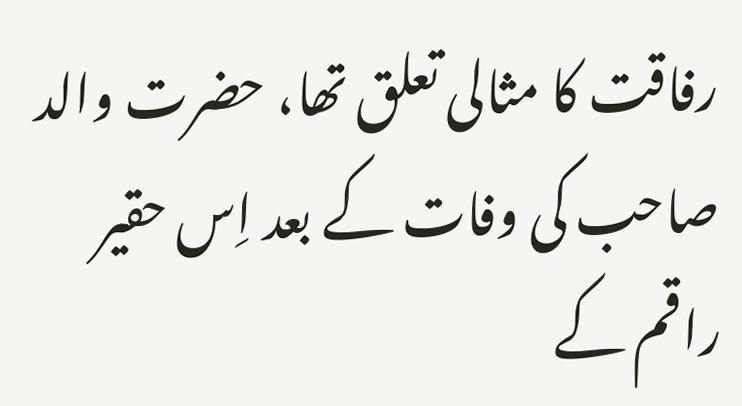رفاقت کا مثالی تعلق تھا، حضرت والد صاحب کی وفات کے بعد اِس حقیر راقم کے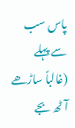پاس سب سے پہلے (غالباً ساڑھے آٹھ بجے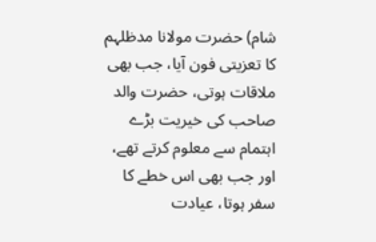شام) حضرت مولانا مدظلہم کا تعزیتی فون آیا، جب بھی ملاقات ہوتی، حضرت والد صاحب کی خیریت بڑے اہتمام سے معلوم کرتے تھے، اور جب بھی اس خطے کا سفر ہوتا، عیادت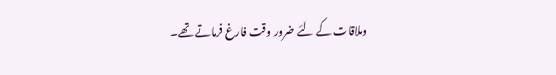وملاقات کے لئے ضرور وقت فارغ فرماتے تھے۔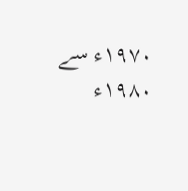۱۹۷۰ء سے ۱۹۸۰ء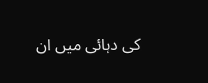کی دہائی میں ان